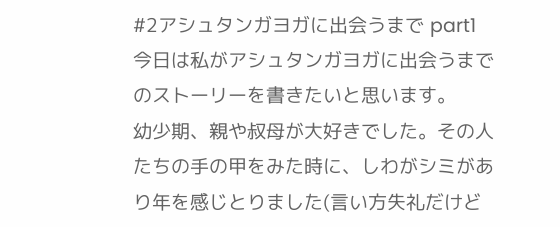#2アシュタンガヨガに出会うまで part1
今日は私がアシュタンガヨガに出会うまでのストーリーを書きたいと思います。
幼少期、親や叔母が大好きでした。その人たちの手の甲をみた時に、しわがシミがあり年を感じとりました(言い方失礼だけど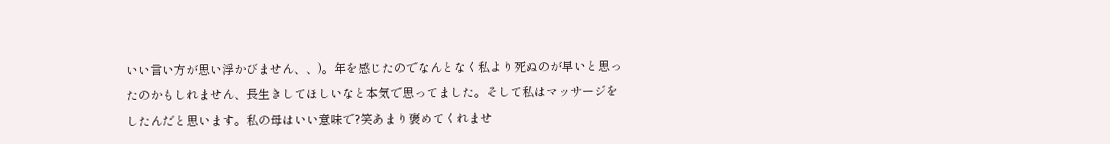いい言い方が思い浮かびません、、)。年を感じたのでなんとなく私より死ぬのが早いと思ったのかもしれません、長生きしてほしいなと本気で思ってました。そして私はマッサージをしたんだと思います。私の母はいい意味で?笑あまり褒めてくれませ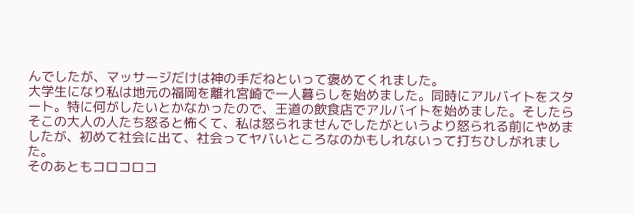んでしたが、マッサージだけは神の手だねといって褒めてくれました。
大学生になり私は地元の福岡を離れ宮崎で一人暮らしを始めました。同時にアルバイトをスタート。特に何がしたいとかなかったので、王道の飲食店でアルバイトを始めました。そしたらそこの大人の人たち怒ると怖くて、私は怒られませんでしたがというより怒られる前にやめましたが、初めて社会に出て、社会ってヤバいところなのかもしれないって打ちひしがれました。
そのあともコロコロコ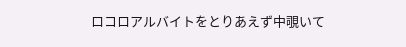ロコロアルバイトをとりあえず中覗いて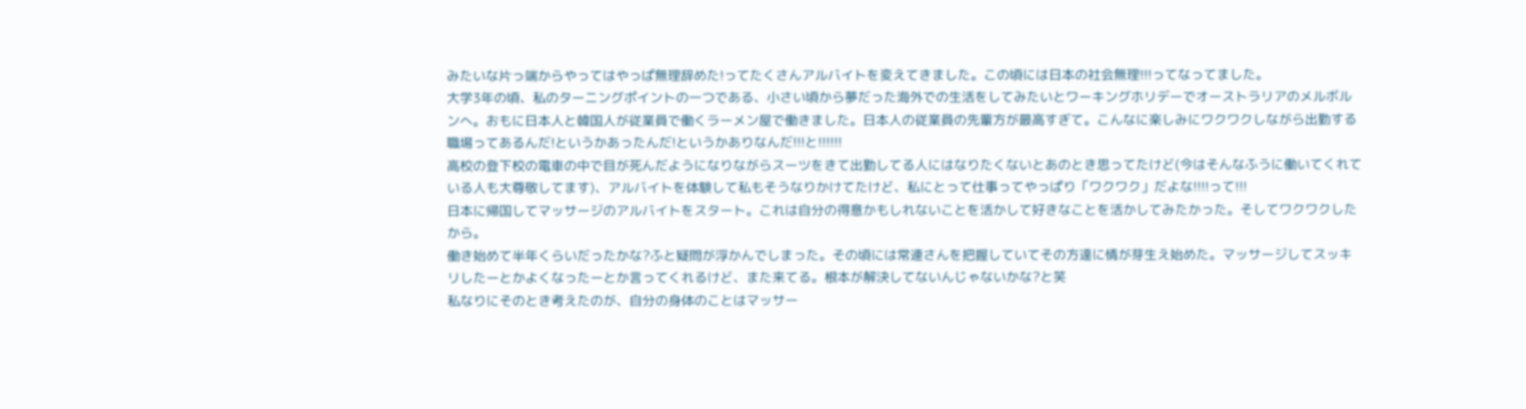みたいな片っ端からやってはやっぱ無理辞めた!ってたくさんアルバイトを変えてきました。この頃には日本の社会無理!!!ってなってました。
大学3年の頃、私のターニングポイントの一つである、小さい頃から夢だった海外での生活をしてみたいとワーキングホリデーでオーストラリアのメルボルンへ。おもに日本人と韓国人が従業員で働くラーメン屋で働きました。日本人の従業員の先輩方が最高すぎて。こんなに楽しみにワクワクしながら出勤する職場ってあるんだ!というかあったんだ!というかありなんだ!!!と!!!!!!
高校の登下校の電車の中で目が死んだようになりながらスーツをきて出勤してる人にはなりたくないとあのとき思ってたけど(今はそんなふうに働いてくれている人も大尊敬してます)、アルバイトを体験して私もそうなりかけてたけど、私にとって仕事ってやっぱり「ワクワク」だよな!!!!って!!!
日本に帰国してマッサージのアルバイトをスタート。これは自分の得意かもしれないことを活かして好きなことを活かしてみたかった。そしてワクワクしたから。
働き始めて半年くらいだったかな?ふと疑問が浮かんでしまった。その頃には常連さんを把握していてその方達に情が芽生え始めた。マッサージしてスッキリしたーとかよくなったーとか言ってくれるけど、また来てる。根本が解決してないんじゃないかな?と笑
私なりにそのとき考えたのが、自分の身体のことはマッサー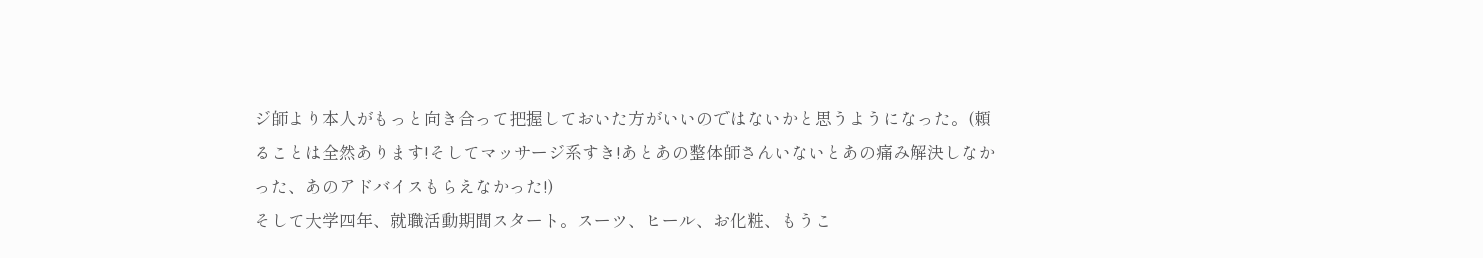ジ師より本人がもっと向き合って把握しておいた方がいいのではないかと思うようになった。(頼ることは全然あります!そしてマッサージ系すき!あとあの整体師さんいないとあの痛み解決しなかった、あのアドバイスもらえなかった!)
そして大学四年、就職活動期間スタート。スーツ、ヒール、お化粧、もうこ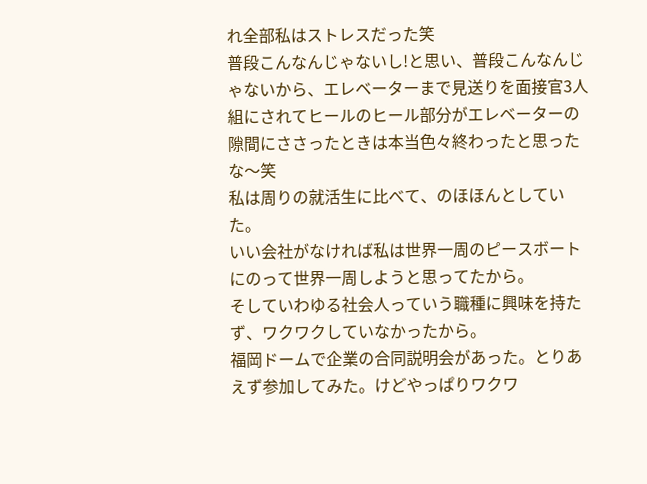れ全部私はストレスだった笑
普段こんなんじゃないし!と思い、普段こんなんじゃないから、エレベーターまで見送りを面接官3人組にされてヒールのヒール部分がエレベーターの隙間にささったときは本当色々終わったと思ったな〜笑
私は周りの就活生に比べて、のほほんとしていた。
いい会社がなければ私は世界一周のピースボートにのって世界一周しようと思ってたから。
そしていわゆる社会人っていう職種に興味を持たず、ワクワクしていなかったから。
福岡ドームで企業の合同説明会があった。とりあえず参加してみた。けどやっぱりワクワ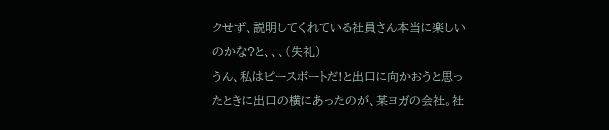クせず、説明してくれている社員さん本当に楽しいのかな?と、、、(失礼)
うん、私はピースボートだ!と出口に向かおうと思ったときに出口の横にあったのが、某ヨガの会社。社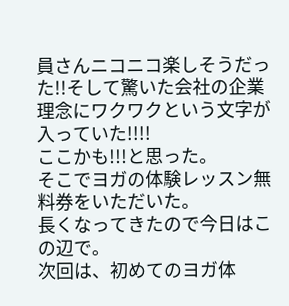員さんニコニコ楽しそうだった!!そして驚いた会社の企業理念にワクワクという文字が入っていた!!!!
ここかも!!!と思った。
そこでヨガの体験レッスン無料券をいただいた。
長くなってきたので今日はこの辺で。
次回は、初めてのヨガ体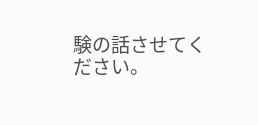験の話させてください。